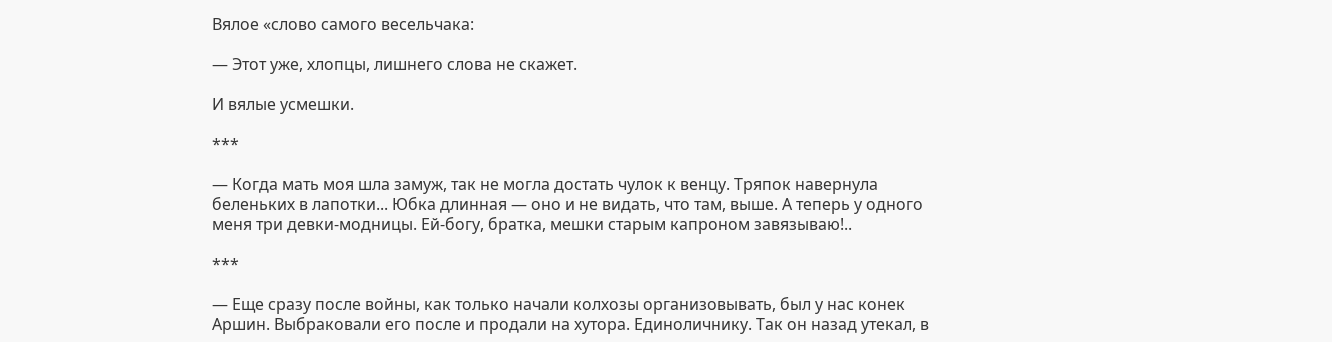Вялое «слово самого весельчака:

— Этот уже, хлопцы, лишнего слова не скажет.

И вялые усмешки.

***

— Когда мать моя шла замуж, так не могла достать чулок к венцу. Тряпок навернула беленьких в лапотки... Юбка длинная — оно и не видать, что там, выше. А теперь у одного меня три девки-модницы. Ей-богу, братка, мешки старым капроном завязываю!..

***

— Еще сразу после войны, как только начали колхозы организовывать, был у нас конек Аршин. Выбраковали его после и продали на хутора. Единоличнику. Так он назад утекал, в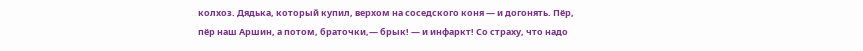колхоз. Дядька, который купил, верхом на соседского коня — и догонять. Пёр, пёр наш Аршин, а потом, браточки,— брык! — и инфаркт! Со страху, что надо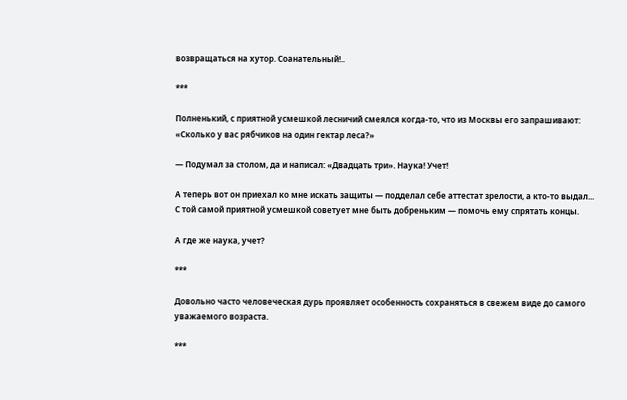возвращаться на хутор. Соанательный!..

***

Полненький, с приятной усмешкой лесничий смеялся когда-то, что из Москвы его запрашивают: «Сколько у вас рябчиков на один гектар леса?»

— Подумал за столом, да и написал: «Двадцать три». Наука! Учет!

А теперь вот он приехал ко мне искать защиты — подделал себе аттестат зрелости, а кто-то выдал... С той самой приятной усмешкой советует мне быть добреньким — помочь ему спрятать концы.

А где же наука, учет?

***

Довольно часто человеческая дурь проявляет особенность сохраняться в свежем виде до самого уважаемого возраста.

***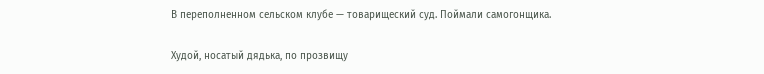В переполненном сельском клубе — товарищеский суд. Поймали самогонщика.

Худой, носатый дядька, по прозвищу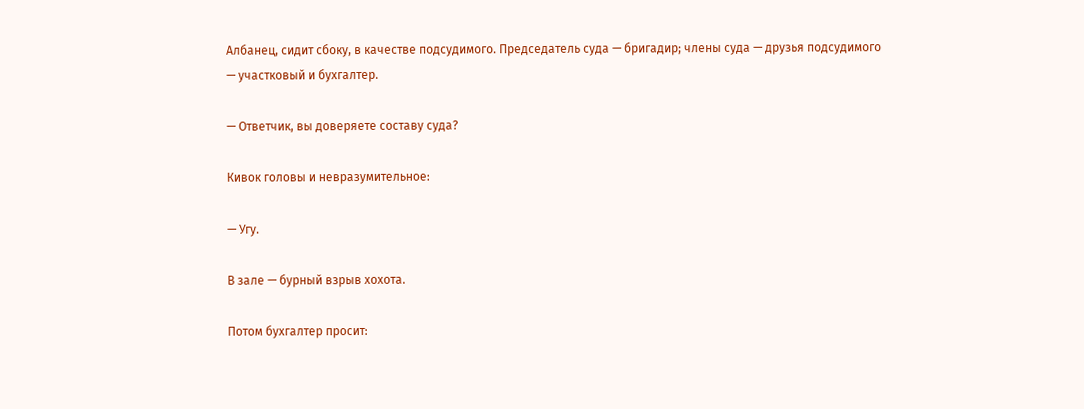Албанец, сидит сбоку, в качестве подсудимого. Председатель суда — бригадир; члены суда — друзья подсудимого — участковый и бухгалтер.

— Ответчик, вы доверяете составу суда?

Кивок головы и невразумительное:

— Угу.

В зале — бурный взрыв хохота.

Потом бухгалтер просит: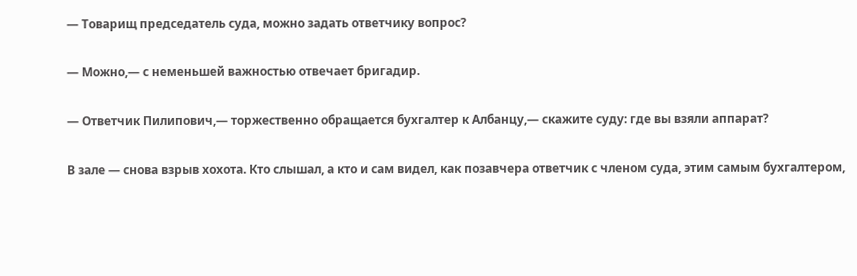— Товарищ председатель суда, можно задать ответчику вопрос?

— Можно,— с неменьшей важностью отвечает бригадир.

— Ответчик Пилипович,— торжественно обращается бухгалтер к Албанцу,— скажите суду: где вы взяли аппарат?

В зале — снова взрыв хохота. Кто слышал, а кто и сам видел, как позавчера ответчик с членом суда, этим самым бухгалтером,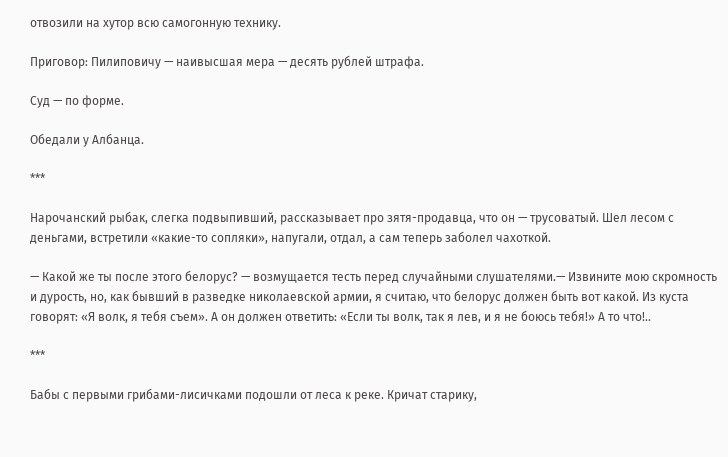отвозили на хутор всю самогонную технику.

Приговор: Пилиповичу — наивысшая мера — десять рублей штрафа.

Суд — по форме.

Обедали у Албанца.

***

Нарочанский рыбак, слегка подвыпивший, рассказывает про зятя-продавца, что он — трусоватый. Шел лесом с деньгами, встретили «какие-то сопляки», напугали, отдал, а сам теперь заболел чахоткой.

— Какой же ты после этого белорус? — возмущается тесть перед случайными слушателями.— Извините мою скромность и дурость, но, как бывший в разведке николаевской армии, я считаю, что белорус должен быть вот какой. Из куста говорят: «Я волк, я тебя съем». А он должен ответить: «Если ты волк, так я лев, и я не боюсь тебя!» А то что!..

***

Бабы с первыми грибами-лисичками подошли от леса к реке. Кричат старику,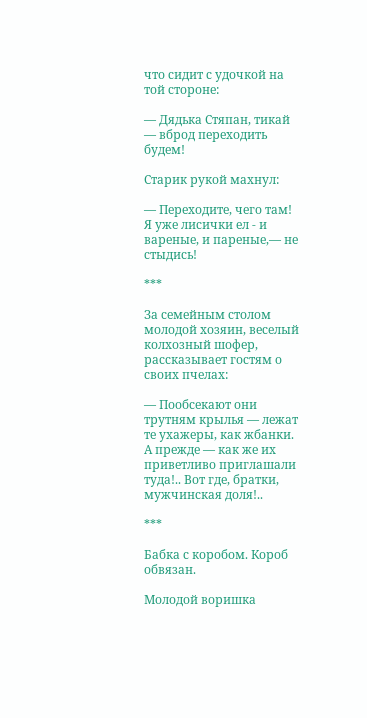что сидит с удочкой на той стороне:

— Дядька Стяпан, тикай — вброд переходить будем!

Старик рукой махнул:

— Переходите, чего там! Я уже лисички ел - и вареные, и пареные,— не стыдись!

***

За семейным столом молодой хозяин, веселый колхозный шофер, рассказывает гостям о своих пчелах:

— Пообсекают они трутням крылья — лежат те ухажеры, как жбанки. А прежде — как же их приветливо приглашали туда!.. Вот где, братки, мужчинская доля!..

***

Бабка с коробом. Короб обвязан.

Молодой воришка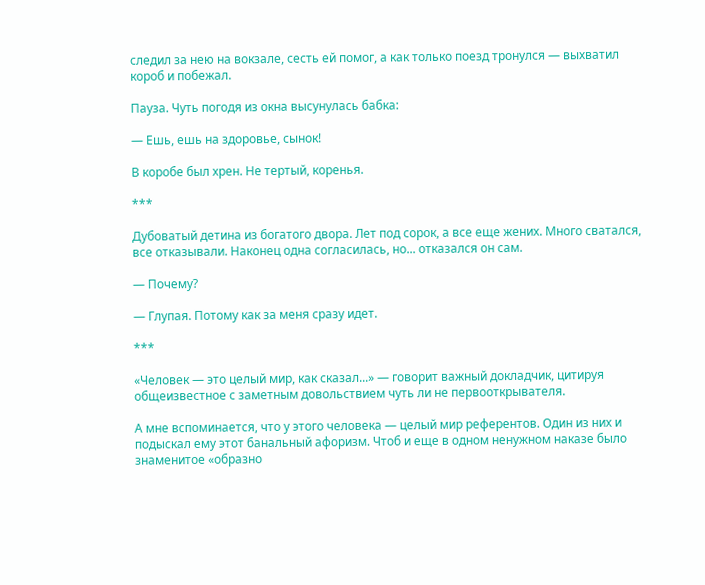следил за нею на вокзале, сесть ей помог, а как только поезд тронулся — выхватил короб и побежал.

Пауза. Чуть погодя из окна высунулась бабка:

— Ешь, ешь на здоровье, сынок!

В коробе был хрен. Не тертый, коренья.

***

Дубоватый детина из богатого двора. Лет под сорок, а все еще жених. Много сватался, все отказывали. Наконец одна согласилась, но... отказался он сам.

— Почему?

— Глупая. Потому как за меня сразу идет.

***

«Человек — это целый мир, как сказал...» — говорит важный докладчик, цитируя общеизвестное с заметным довольствием чуть ли не первооткрывателя.

А мне вспоминается, что у этого человека — целый мир референтов. Один из них и подыскал ему этот банальный афоризм. Чтоб и еще в одном ненужном наказе было знаменитое «образно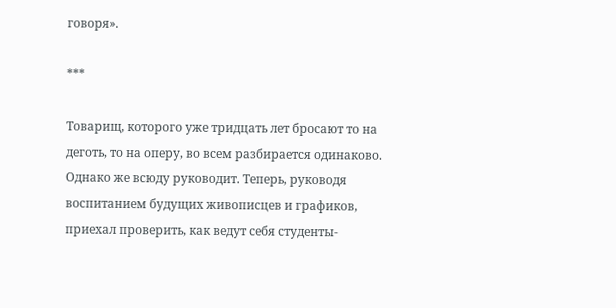говоря».

***

Товарищ, которого уже тридцать лет бросают то на деготь, то на оперу, во всем разбирается одинаково. Однако же всюду руководит. Теперь, руководя воспитанием будущих живописцев и графиков, приехал проверить, как ведут себя студенты-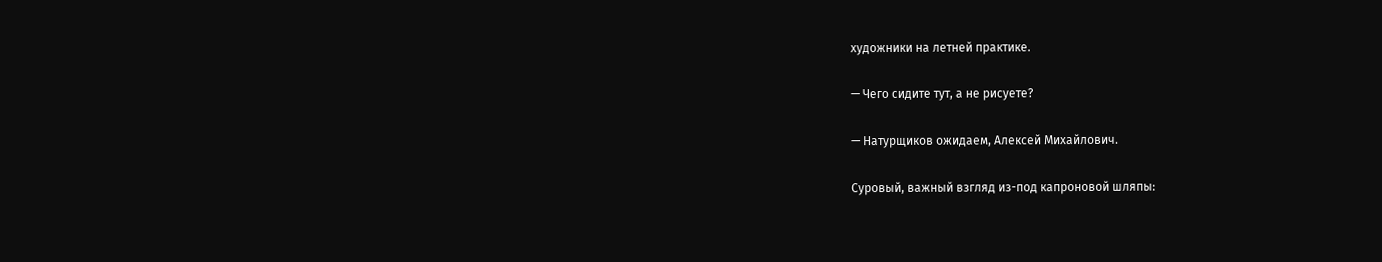художники на летней практике.

— Чего сидите тут, а не рисуете?

— Натурщиков ожидаем, Алексей Михайлович.

Суровый, важный взгляд из-под капроновой шляпы: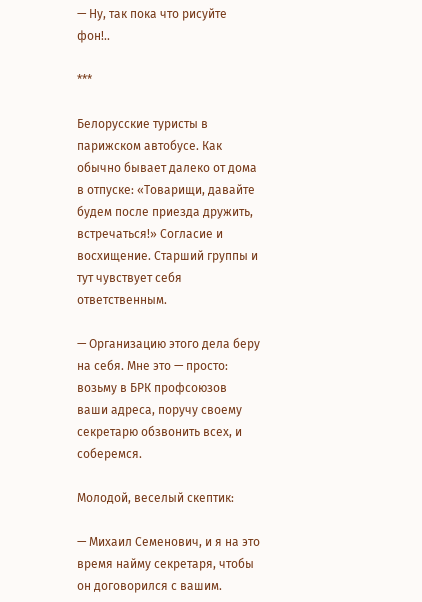— Ну, так пока что рисуйте фон!..

***

Белорусские туристы в парижском автобусе. Как обычно бывает далеко от дома в отпуске: «Товарищи, давайте будем после приезда дружить, встречаться!» Согласие и восхищение. Старший группы и тут чувствует себя ответственным.

— Организацию этого дела беру на себя. Мне это — просто: возьму в БРК профсоюзов ваши адреса, поручу своему секретарю обзвонить всех, и соберемся.

Молодой, веселый скептик:

— Михаил Семенович, и я на это время найму секретаря, чтобы он договорился с вашим.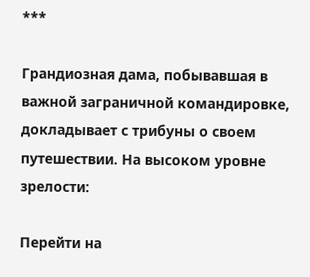***

Грандиозная дама, побывавшая в важной заграничной командировке, докладывает с трибуны о своем путешествии. На высоком уровне зрелости:

Перейти на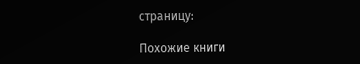страницу:

Похожие книги